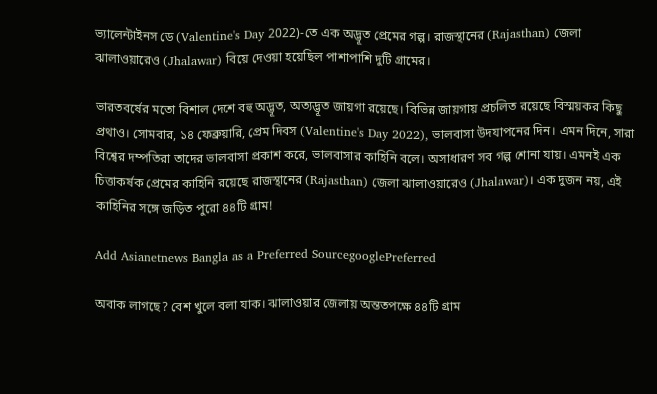ভ্যালেন্টাইনস ডে (Valentine's Day 2022)-তে এক অদ্ভূত প্রেমের গল্প। রাজস্থানের (Rajasthan) জেলা ঝালাওয়ারেও (Jhalawar) বিয়ে দেওয়া হয়েছিল পাশাপাশি দুটি গ্রামের।

ভারতবর্ষের মতো বিশাল দেশে বহু অদ্ভূত, অত্যদ্ভূত জায়গা রয়েছে। বিভিন্ন জায়গায় প্রচলিত রয়েছে বিস্ময়কর কিছু প্রথাও। সোমবার, ১৪ ফেব্রুয়ারি, প্রেম দিবস (Valentine's Day 2022), ভালবাসা উদযাপনের দিন। এমন দিনে, সারা বিশ্বের দম্পতিরা তাদের ভালবাসা প্রকাশ করে, ভালবাসার কাহিনি বলে। অসাধারণ সব গল্প শোনা যায়। এমনই এক চিত্তাকর্ষক প্রেমের কাহিনি রয়েছে রাজস্থানের (Rajasthan) জেলা ঝালাওয়ারেও (Jhalawar)। এক দুজন নয়, এই কাহিনির সঙ্গে জড়িত পুরো ৪৪টি গ্রাম!

Add Asianetnews Bangla as a Preferred SourcegooglePreferred

অবাক লাগছে? বেশ খুলে বলা যাক। ঝালাওয়ার জেলায় অন্ততপক্ষে ৪৪টি গ্রাম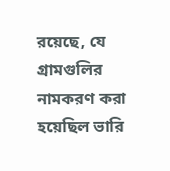রয়েছে, যে গ্রামগুলির নামকরণ করা হয়েছিল ভারি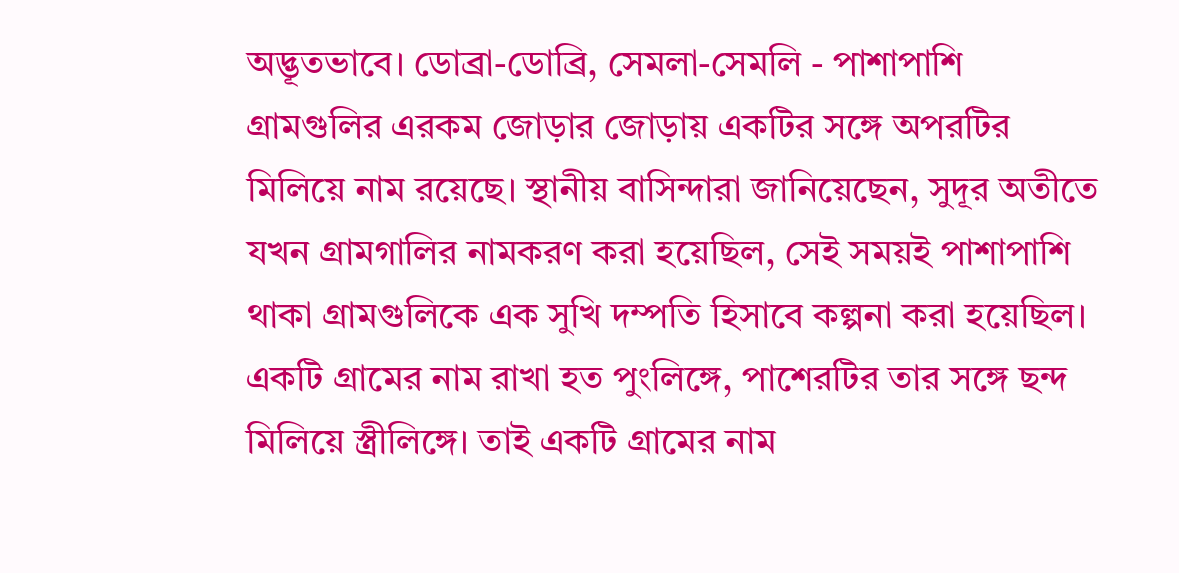অদ্ভূতভাবে। ডোব্রা-ডোব্রি, সেমলা-সেমলি - পাশাপাশি গ্রামগুলির এরকম জোড়ার জোড়ায় একটির সঙ্গে অপরটির মিলিয়ে নাম রয়েছে। স্থানীয় বাসিন্দারা জানিয়েছেন, সুদূর অতীতে যখন গ্রামগালির নামকরণ করা হয়েছিল, সেই সময়ই পাশাপাশি থাকা গ্রামগুলিকে এক সুখি দম্পতি হিসাবে কল্পনা করা হয়েছিল। একটি গ্রামের নাম রাখা হত পুংলিঙ্গে, পাশেরটির তার সঙ্গে ছন্দ মিলিয়ে স্ত্রীলিঙ্গে। তাই একটি গ্রামের নাম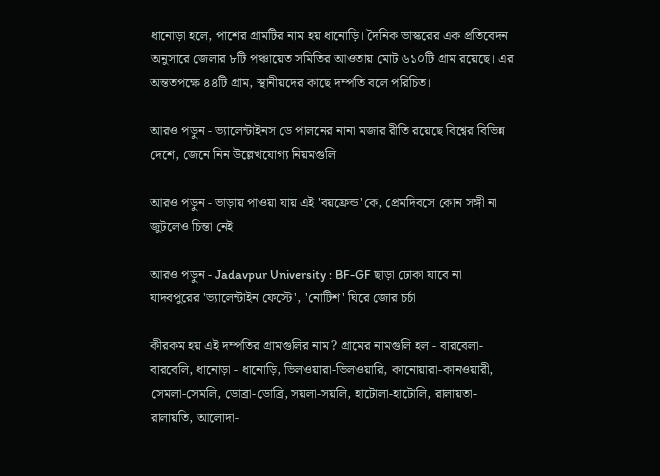ধানোড়া হলে, পাশের গ্রামটির নাম হয় ধানোড়ি। দৈনিক ভাস্করের এক প্রতিবেদন অনুসারে জেলার ৮টি পঞ্চায়েত সমিতির আওতায় মোট ৬১০টি গ্রাম রয়েছে। এর অন্ততপক্ষে ৪৪টি গ্রাম, স্থানীয়দের কাছে দম্পতি বলে পরিচিত।

আরও পড়ুন - ভ্যালেন্টাইনস ডে পালনের নানা মজার রীতি রয়েছে বিশ্বের বিভিন্ন দেশে, জেনে নিন উল্লেখযোগ্য নিয়মগুলি

আরও পড়ুন - ভাড়ায় পাওয়া যায় এই 'বয়ফ্রেন্ড'কে, প্রেমদিবসে কোন সঙ্গী না জুটলেও চিন্তা নেই

আরও পড়ুন - Jadavpur University : BF-GF ছাড়া ঢোকা যাবে না যাদবপুরের 'ভ্যালেন্টাইন ফেস্টে', 'নোটিশ' ঘিরে জোর চর্চা

কীরকম হয় এই দম্পতির গ্রামগুলির নাম? গ্রামের নামগুলি হল - বারবেলা-বারবেলি, ধানোড়া - ধানোড়ি, ভিলওয়ারা-ভিলওয়ারি, কানোয়ারা-কানওয়ারী, সেমলা-সেমলি, ডোব্রা-ডোব্রি, সয়লা-সয়লি, হাটোলা-হাটোলি, রালায়তা-রালায়তি, আলোদা-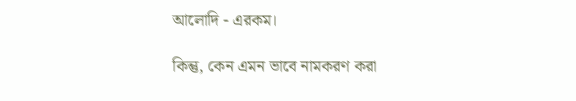আলোদি - এরকম।

কিন্তু, কেন এমন ভাবে নামকরণ করা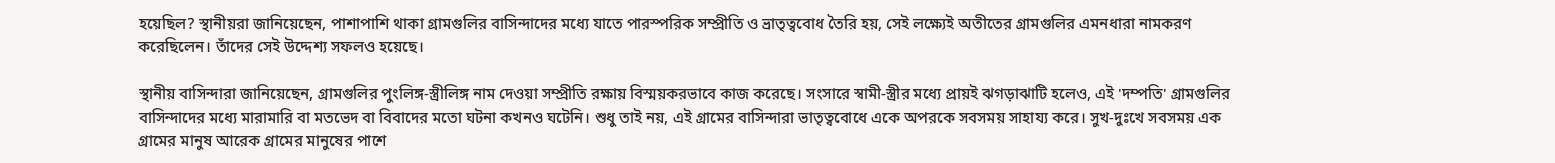হয়েছিল? স্থানীয়রা জানিয়েছেন, পাশাপাশি থাকা গ্রামগুলির বাসিন্দাদের মধ্যে যাতে পারস্পরিক সম্প্রীতি ও ভ্রাতৃত্ববোধ তৈরি হয়, সেই লক্ষ্যেই অতীতের গ্রামগুলির এমনধারা নামকরণ করেছিলেন। তাঁদের সেই উদ্দেশ্য সফলও হয়েছে।

স্থানীয় বাসিন্দারা জানিয়েছেন, গ্রামগুলির পুংলিঙ্গ-স্ত্রীলিঙ্গ নাম দেওয়া সম্প্রীতি রক্ষায় বিস্ময়করভাবে কাজ করেছে। সংসারে স্বামী-স্ত্রীর মধ্যে প্রায়ই ঝগড়াঝাটি হলেও, এই 'দম্পতি' গ্রামগুলির বাসিন্দাদের মধ্যে মারামারি বা মতভেদ বা বিবাদের মতো ঘটনা কখনও ঘটেনি। শুধু তাই নয়, এই গ্রামের বাসিন্দারা ভাতৃত্ববোধে একে অপরকে সবসময় সাহায্য করে। সুখ-দুঃখে সবসময় এক গ্রামের মানুষ আরেক গ্রামের মানুষের পাশে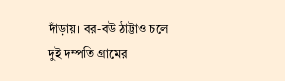দাঁড়ায়। বর-বউ ঠাট্টাও চলে দুই দম্পতি গ্রামের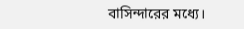বাসিন্দারের মধ্যে।